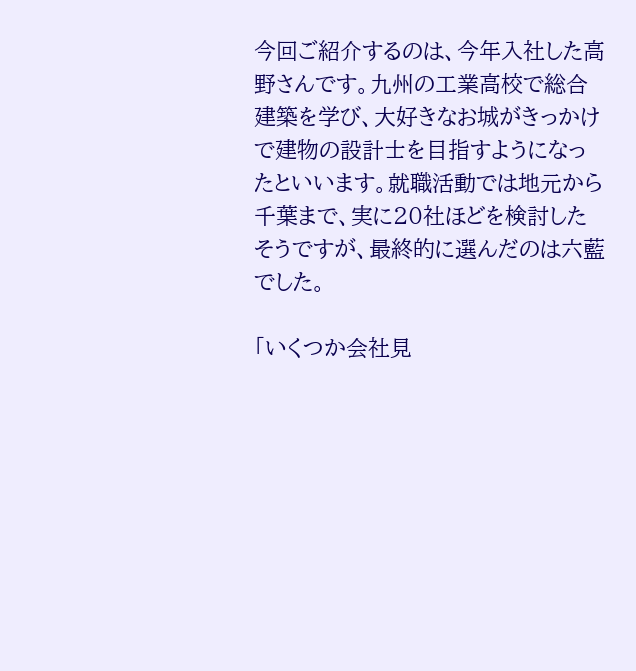今回ご紹介するのは、今年入社した高野さんです。九州の工業高校で総合建築を学び、大好きなお城がきっかけで建物の設計士を目指すようになったといいます。就職活動では地元から千葉まで、実に20社ほどを検討したそうですが、最終的に選んだのは六藍でした。

「いくつか会社見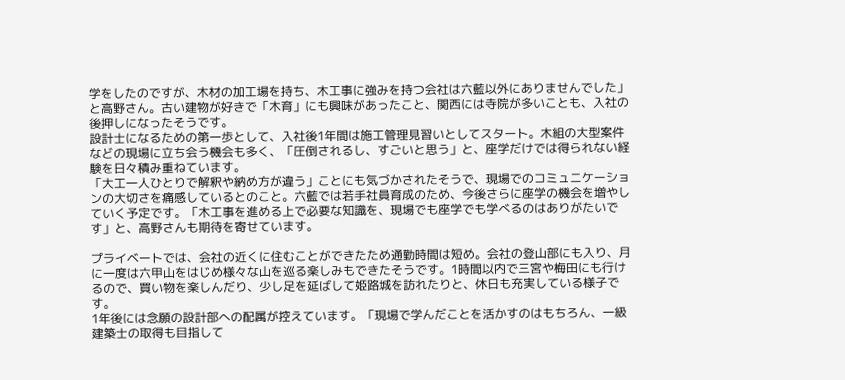学をしたのですが、木材の加工場を持ち、木工事に強みを持つ会社は六藍以外にありませんでした」と高野さん。古い建物が好きで「木育」にも興味があったこと、関西には寺院が多いことも、入社の後押しになったそうです。
設計士になるための第一歩として、入社後1年間は施工管理見習いとしてスタート。木組の大型案件などの現場に立ち会う機会も多く、「圧倒されるし、すごいと思う」と、座学だけでは得られない経験を日々積み重ねています。
「大工一人ひとりで解釈や納め方が違う」ことにも気づかされたそうで、現場でのコミュニケーションの大切さを痛感しているとのこと。六藍では若手社員育成のため、今後さらに座学の機会を増やしていく予定です。「木工事を進める上で必要な知識を、現場でも座学でも学べるのはありがたいです」と、高野さんも期待を寄せています。

プライベートでは、会社の近くに住むことができたため通勤時間は短め。会社の登山部にも入り、月に一度は六甲山をはじめ様々な山を巡る楽しみもできたそうです。1時間以内で三宮や梅田にも行けるので、買い物を楽しんだり、少し足を延ばして姫路城を訪れたりと、休日も充実している様子です。
1年後には念願の設計部への配属が控えています。「現場で学んだことを活かすのはもちろん、一級建築士の取得も目指して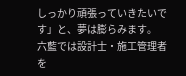しっかり頑張っていきたいです」と、夢は膨らみます。
六藍では設計士・施工管理者を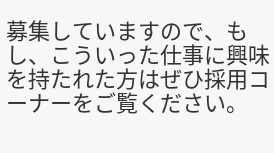募集していますので、もし、こういった仕事に興味を持たれた方はぜひ採用コーナーをご覧ください。